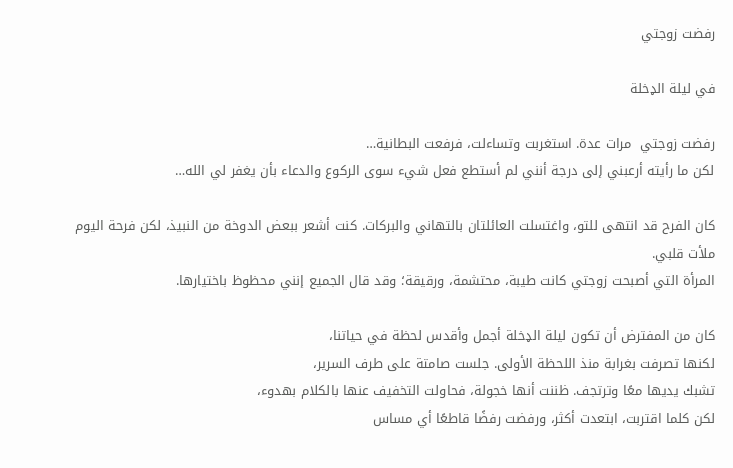رفضت زوجتي

في ليلة الډخلة

رفضت زوجتي  مرات عدة. استغربت وتساءلت، فرفعت البطانية…
لكن ما رأيته أرعبني إلى درجة أنني لم أستطع فعل شيء سوى الركوع والدعاء بأن يغفر لي الله…

كان الفرح قد انتهى للتو، واغتسلت العائلتان بالتهاني والبركات. كنت أشعر ببعض الدوخة من النبيذ، لكن فرحة اليوم ملأت قلبي.
المرأة التي أصبحت زوجتي كانت طيبة، محتشمة، ورقيقة؛ وقد قال الجميع إنني محظوظ باختيارها.

كان من المفترض أن تكون ليلة الډخلة أجمل وأقدس لحظة في حياتنا،
لكنها تصرفت بغرابة منذ اللحظة الأولى. جلست صامتة على طرف السرير،
تشبك يديها معًا وترتجف. ظننت أنها خجولة، فحاولت التخفيف عنها بالكلام بهدوء،
لكن كلما اقتربت، ابتعدت أكثر، ورفضت رفضًا قاطعًا أي مساس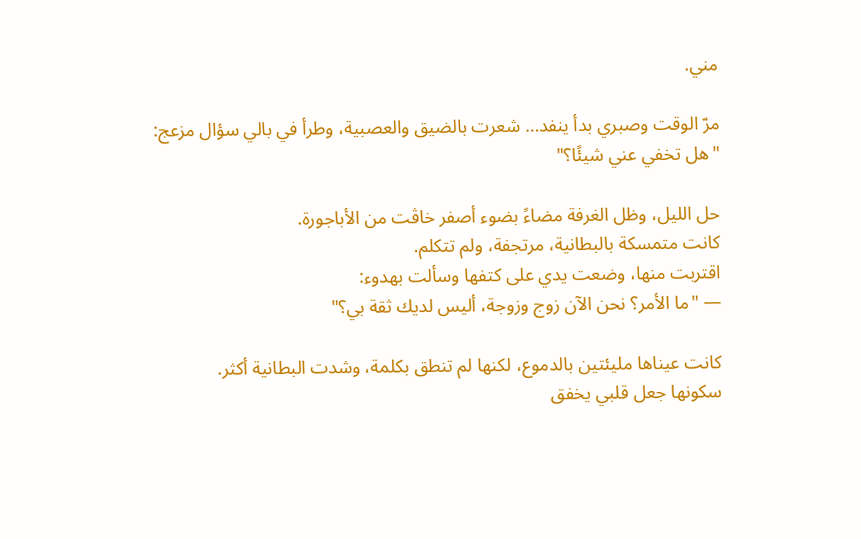مني.

مرّ الوقت وصبري بدأ ينفد… شعرت بالضيق والعصبية، وطرأ في بالي سؤال مزعج:
"هل تخفي عني شيئًا؟"

حل الليل، وظل الغرفة مضاءً بضوء أصفر خاڤت من الأباجورة.
كانت متمسكة بالبطانية، مرتجفة، ولم تتكلم.
اقتربت منها، وضعت يدي على كتفها وسألت بهدوء:
— "ما الأمر؟ نحن الآن زوج وزوجة، أليس لديك ثقة بي؟"

كانت عيناها مليئتين بالدموع، لكنها لم تنطق بكلمة، وشدت البطانية أكثر.
سكونها جعل قلبي يخفق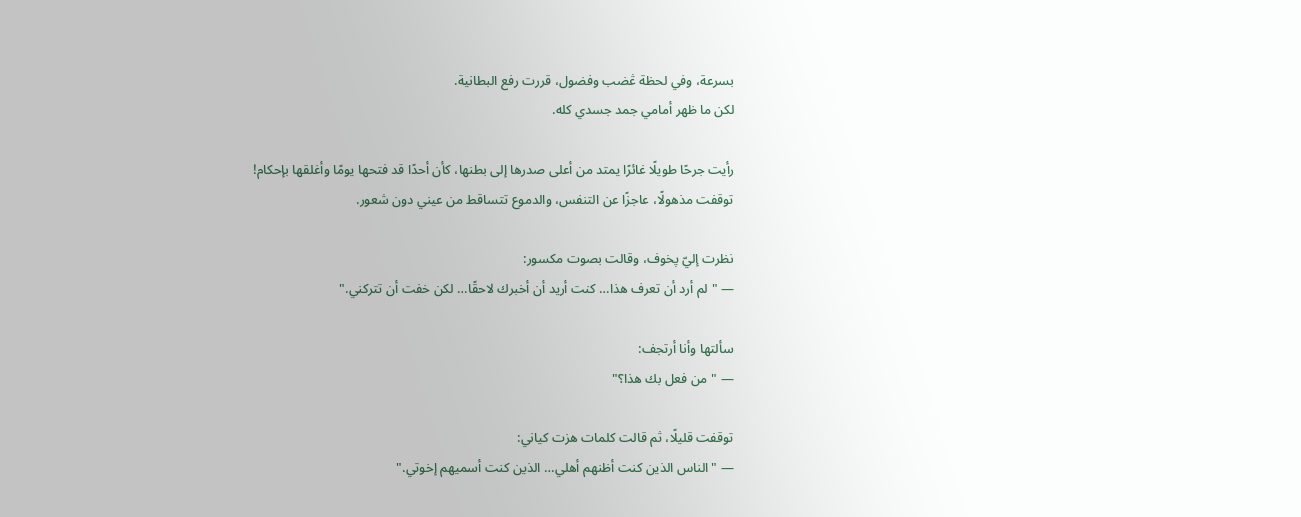بسرعة، وفي لحظة ڠضب وفضول، قررت رفع البطانية.
لكن ما ظهر أمامي جمد جسدي كله.

رأيت جرحًا طويلًا غائرًا يمتد من أعلى صدرها إلى بطنها، كأن أحدًا قد فتحها يومًا وأغلقها بإحكام!
توقفت مذهولًا، عاجزًا عن التنفس، والدموع تتساقط من عيني دون شعور.

نظرت إليّ پخوف، وقالت بصوت مكسور:
— "لم أرد أن تعرف هذا… كنت أريد أن أخبرك لاحقًا… لكن خفت أن تتركني."

سألتها وأنا أرتجف:
— "من فعل بك هذا؟"

توقفت قليلًا، ثم قالت كلمات هزت كياني:
— "الناس الذين كنت أظنهم أهلي… الذين كنت أسميهم إخوتي."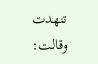تنهدت وقالت: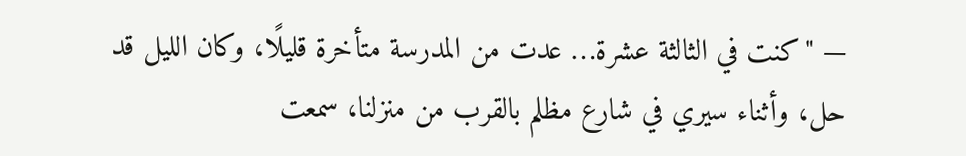— "كنت في الثالثة عشرة… عدت من المدرسة متأخرة قليلًا، وكان الليل قد حل، وأثناء سيري في شارع مظلم بالقرب من منزلنا، سمعت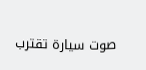صوت سيارة تقترب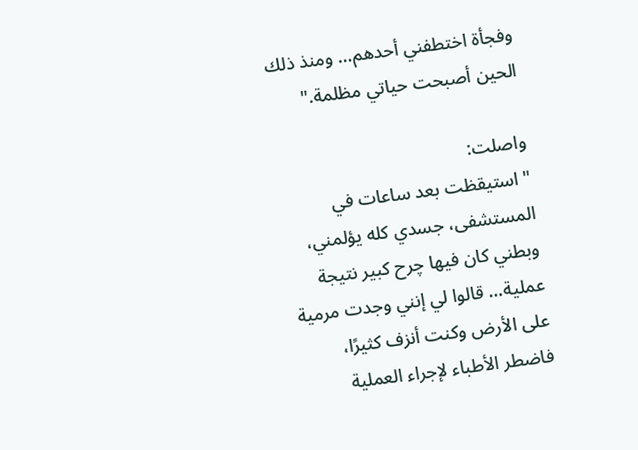وفجأة اختطفني أحدهم… ومنذ ذلك الحين أصبحت حياتي مظلمة."

واصلت:
"استيقظت بعد ساعات في المستشفى، جسدي كله يؤلمني، وبطني كان فيها چرح كبير نتيجة عملية… قالوا لي إنني وجدت مرمية على الأرض وكنت أنزف كثيرًا، فاضطر الأطباء لإجراء العملية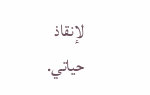لإنقاذ حياتي.